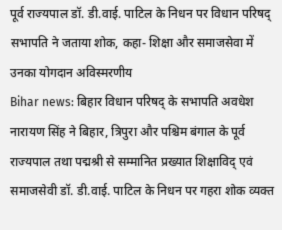पूर्व राज्यपाल डॉ. डी.वाई. पाटिल के निधन पर विधान परिषद् सभापति ने जताया शोक, कहा- शिक्षा और समाजसेवा में उनका योगदान अविस्मरणीय
Bihar news: बिहार विधान परिषद् के सभापति अवधेश नारायण सिंह ने बिहार, त्रिपुरा और पश्चिम बंगाल के पूर्व राज्यपाल तथा पद्मश्री से सम्मानित प्रख्यात शिक्षाविद् एवं समाजसेवी डॉ. डी.वाई. पाटिल के निधन पर गहरा शोक व्यक्त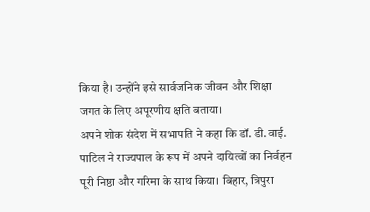किया है। उन्होंने इसे सार्वजनिक जीवन और शिक्षा जगत के लिए अपूरणीय क्षति बताया।
अपने शोक संदेश में सभापति ने कहा कि डॉ. डी.वाई. पाटिल ने राज्यपाल के रूप में अपने दायित्वों का निर्वहन पूरी निष्ठा और गरिमा के साथ किया। बिहार, त्रिपुरा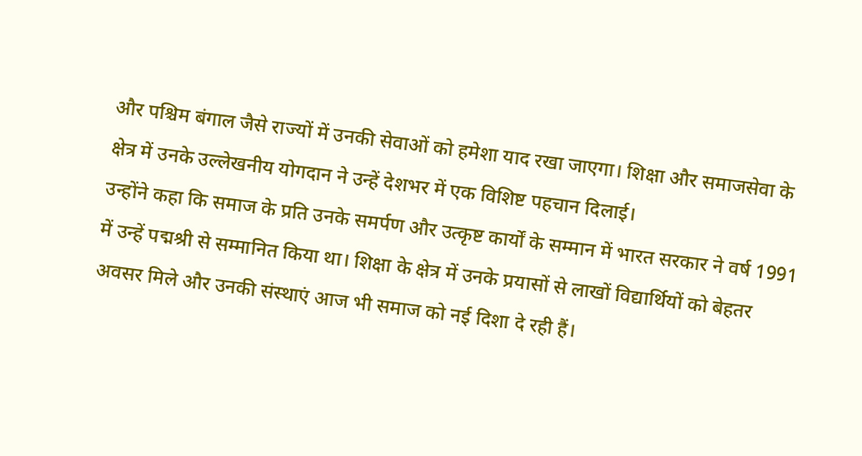और पश्चिम बंगाल जैसे राज्यों में उनकी सेवाओं को हमेशा याद रखा जाएगा। शिक्षा और समाजसेवा के क्षेत्र में उनके उल्लेखनीय योगदान ने उन्हें देशभर में एक विशिष्ट पहचान दिलाई।
उन्होंने कहा कि समाज के प्रति उनके समर्पण और उत्कृष्ट कार्यों के सम्मान में भारत सरकार ने वर्ष 1991 में उन्हें पद्मश्री से सम्मानित किया था। शिक्षा के क्षेत्र में उनके प्रयासों से लाखों विद्यार्थियों को बेहतर अवसर मिले और उनकी संस्थाएं आज भी समाज को नई दिशा दे रही हैं।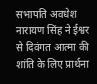सभापति अवधेश नारायण सिंह ने ईश्वर से दिवंगत आत्मा की शांति के लिए प्रार्थना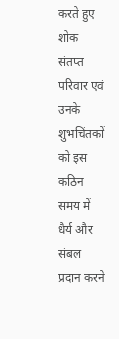करते हुए शोक संतप्त परिवार एवं उनके शुभचिंतकों को इस कठिन समय में धैर्य और संबल प्रदान करने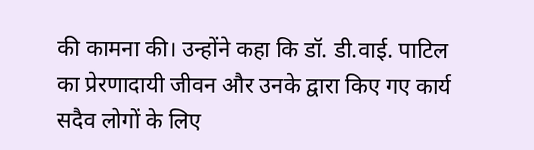की कामना की। उन्होंने कहा कि डॉ. डी.वाई. पाटिल का प्रेरणादायी जीवन और उनके द्वारा किए गए कार्य सदैव लोगों के लिए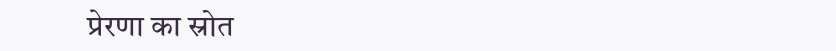प्रेरणा का स्रोत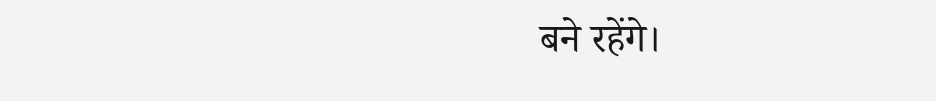बने रहेंगे।